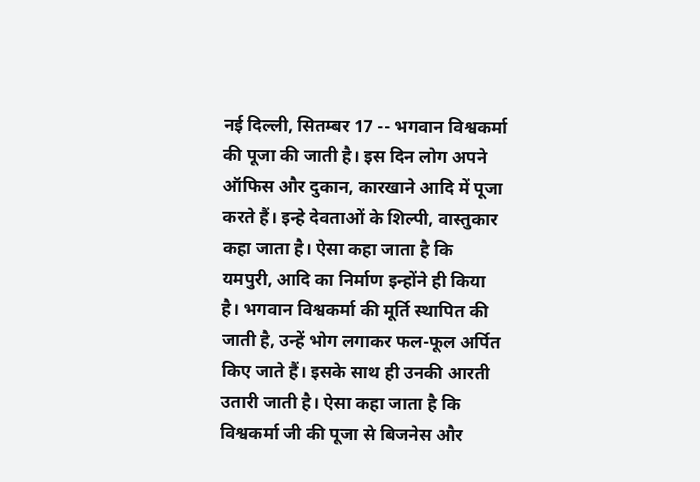नई दिल्ली, सितम्बर 17 -- भगवान विश्वकर्मा की पूजा की जाती है। इस दिन लोग अपने ऑफिस और दुकान, कारखाने आदि में पूजा करते हैं। इन्हे देवताओं के शिल्पी, वास्तुकार कहा जाता है। ऐसा कहा जाता है कि यमपुरी, आदि का निर्माण इन्होंने ही किया है। भगवान विश्वकर्मा की मूर्ति स्थापित की जाती है, उन्हें भोग लगाकर फल-फूल अर्पित किए जाते हैं। इसके साथ ही उनकी आरती उतारी जाती है। ऐसा कहा जाता है कि विश्वकर्मा जी की पूजा से बिजनेस और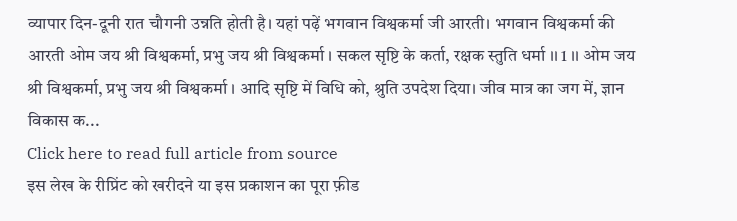व्यापार दिन-दूनी रात चौगनी उन्नति होती है। यहां पढ़ें भगवान विश्वकर्मा जी आरती। भगवान विश्वकर्मा की आरती ओम जय श्री विश्वकर्मा, प्रभु जय श्री विश्वकर्मा । सकल सृष्टि के कर्ता, रक्षक स्तुति धर्मा ।। 1 ।। ओम जय श्री विश्वकर्मा, प्रभु जय श्री विश्वकर्मा । आदि सृष्टि में विधि को, श्रुति उपदेश दिया। जीव मात्र का जग में, ज्ञान विकास क...
Click here to read full article from source
इस लेख के रीप्रिंट को खरीदने या इस प्रकाशन का पूरा फ़ीड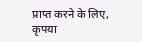प्राप्त करने के लिए, कृपया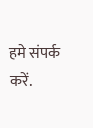हमे संपर्क करें.